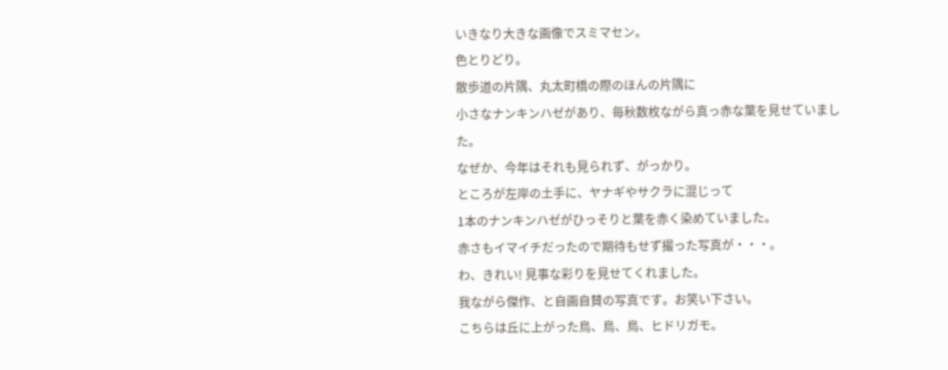いきなり大きな画像でスミマセン。
色とりどり。
散歩道の片隅、丸太町橋の際のほんの片隅に
小さなナンキンハゼがあり、毎秋数枚ながら真っ赤な葉を見せていました。
なぜか、今年はそれも見られず、がっかり。
ところが左岸の土手に、ヤナギやサクラに混じって
1本のナンキンハゼがひっそりと葉を赤く染めていました。
赤さもイマイチだったので期待もせず撮った写真が・・・。
わ、きれい! 見事な彩りを見せてくれました。
我ながら傑作、と自画自賛の写真です。お笑い下さい。
こちらは丘に上がった鳥、鳥、鳥、ヒドリガモ。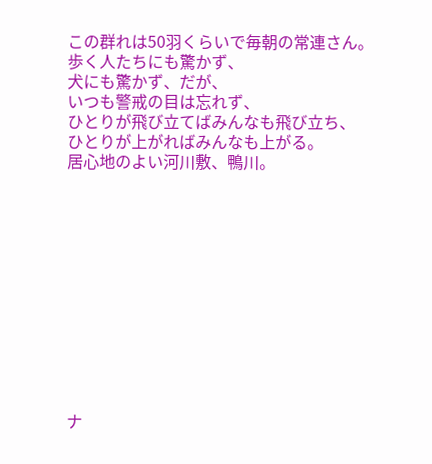この群れは50羽くらいで毎朝の常連さん。
歩く人たちにも驚かず、
犬にも驚かず、だが、
いつも警戒の目は忘れず、
ひとりが飛び立てばみんなも飛び立ち、
ひとりが上がればみんなも上がる。
居心地のよい河川敷、鴨川。












ナ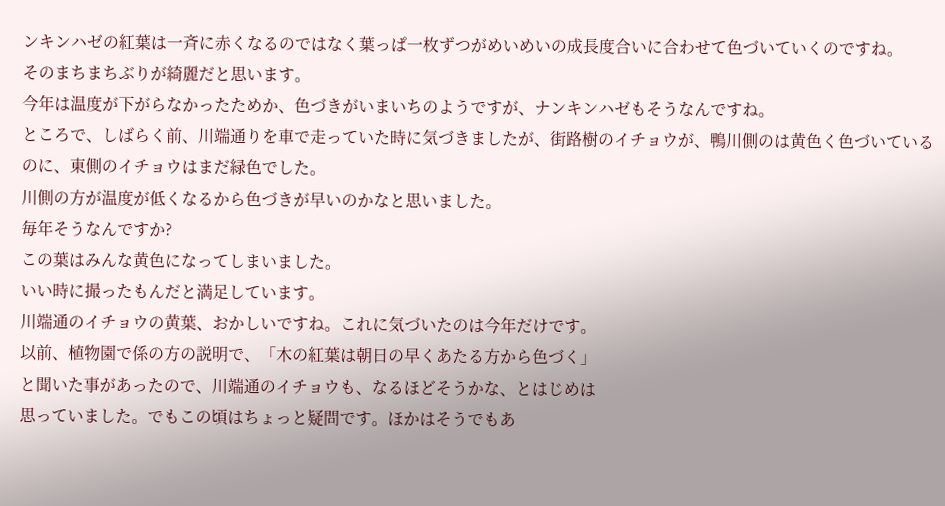ンキンハゼの紅葉は一斉に赤くなるのではなく葉っぱ一枚ずつがめいめいの成長度合いに合わせて色づいていくのですね。
そのまちまちぶりが綺麗だと思います。
今年は温度が下がらなかったためか、色づきがいまいちのようですが、ナンキンハゼもそうなんですね。
ところで、しばらく前、川端通りを車で走っていた時に気づきましたが、街路樹のイチョウが、鴨川側のは黄色く色づいているのに、東側のイチョウはまだ緑色でした。
川側の方が温度が低くなるから色づきが早いのかなと思いました。
毎年そうなんですか?
この葉はみんな黄色になってしまいました。
いい時に撮ったもんだと満足しています。
川端通のイチョウの黄葉、おかしいですね。これに気づいたのは今年だけです。
以前、植物園で係の方の説明で、「木の紅葉は朝日の早くあたる方から色づく」
と聞いた事があったので、川端通のイチョウも、なるほどそうかな、とはじめは
思っていました。でもこの頃はちょっと疑問です。ほかはそうでもあ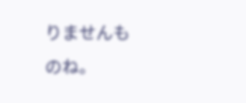りませんも
のね。